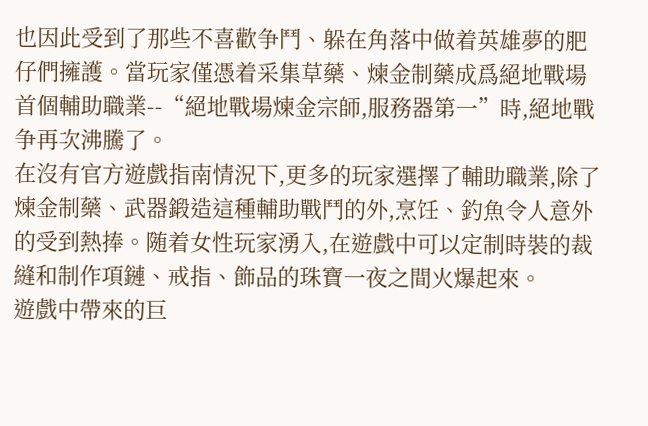也因此受到了那些不喜歡争鬥、躲在角落中做着英雄夢的肥仔們擁護。當玩家僅憑着采集草藥、煉金制藥成爲絕地戰場首個輔助職業--“絕地戰場煉金宗師,服務器第一”時,絕地戰争再次沸騰了。
在沒有官方遊戲指南情況下,更多的玩家選擇了輔助職業,除了煉金制藥、武器鍛造這種輔助戰鬥的外,烹饪、釣魚令人意外的受到熱捧。随着女性玩家湧入,在遊戲中可以定制時裝的裁縫和制作項鏈、戒指、飾品的珠寶一夜之間火爆起來。
遊戲中帶來的巨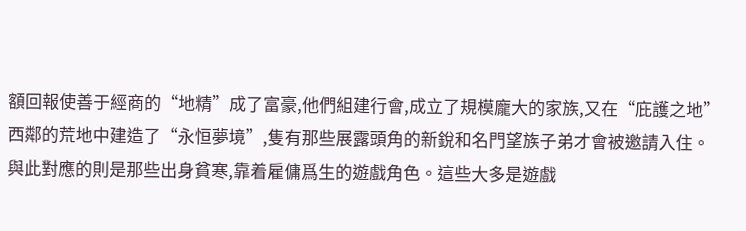額回報使善于經商的“地精”成了富豪,他們組建行會,成立了規模龐大的家族,又在“庇護之地”西鄰的荒地中建造了“永恒夢境”,隻有那些展露頭角的新銳和名門望族子弟才會被邀請入住。
與此對應的則是那些出身貧寒,靠着雇傭爲生的遊戲角色。這些大多是遊戲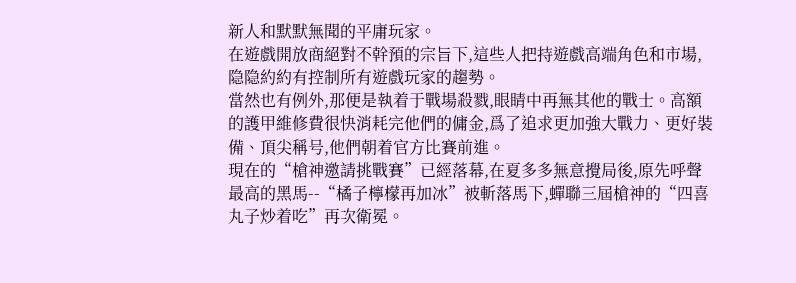新人和默默無聞的平庸玩家。
在遊戲開放商絕對不幹預的宗旨下,這些人把持遊戲高端角色和市場,隐隐約約有控制所有遊戲玩家的趨勢。
當然也有例外,那便是執着于戰場殺戮,眼睛中再無其他的戰士。高額的護甲維修費很快消耗完他們的傭金,爲了追求更加強大戰力、更好裝備、頂尖稱号,他們朝着官方比賽前進。
現在的“槍神邀請挑戰賽”已經落幕,在夏多多無意攪局後,原先呼聲最高的黑馬--“橘子檸檬再加冰”被斬落馬下,蟬聯三屆槍神的“四喜丸子炒着吃”再次衛冕。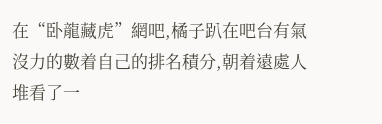在“卧龍藏虎”網吧,橘子趴在吧台有氣沒力的數着自己的排名積分,朝着遠處人堆看了一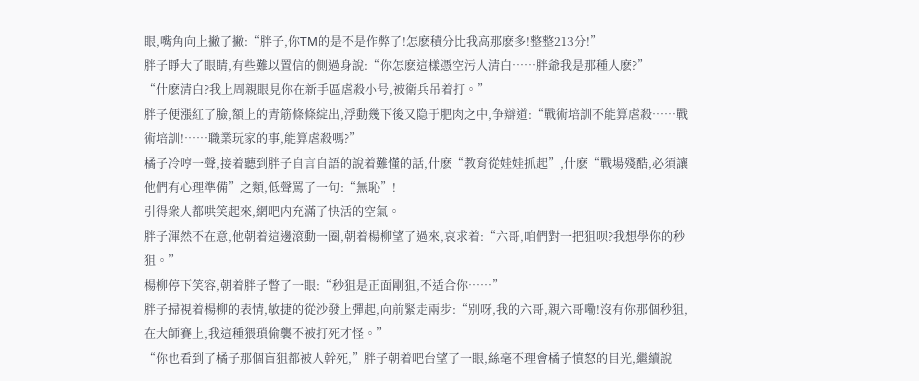眼,嘴角向上撇了撇:“胖子,你TM的是不是作弊了!怎麽積分比我高那麽多!整整213分!”
胖子睜大了眼睛,有些難以置信的側過身說:“你怎麽這樣憑空污人清白……胖爺我是那種人麽?”
“什麽清白?我上周親眼見你在新手區虐殺小号,被衛兵吊着打。”
胖子便漲紅了臉,額上的青筋條條綻出,浮動幾下後又隐于肥肉之中,争辯道:“戰術培訓不能算虐殺……戰術培訓!……職業玩家的事,能算虐殺嗎?”
橘子冷哼一聲,接着聽到胖子自言自語的說着難懂的話,什麽“教育從娃娃抓起”,什麽“戰場殘酷,必須讓他們有心理準備”之類,低聲罵了一句:“無恥”!
引得衆人都哄笑起來,網吧内充滿了快活的空氣。
胖子渾然不在意,他朝着這邊滾動一圈,朝着楊柳望了過來,哀求着:“六哥,咱們對一把狙呗?我想學你的秒狙。”
楊柳停下笑容,朝着胖子瞥了一眼:“秒狙是正面剛狙,不适合你……”
胖子掃視着楊柳的表情,敏捷的從沙發上彈起,向前緊走兩步:“别呀,我的六哥,親六哥嘞!沒有你那個秒狙,在大師賽上,我這種猥瑣偷襲不被打死才怪。”
“你也看到了橘子那個盲狙都被人幹死,”胖子朝着吧台望了一眼,絲毫不理會橘子憤怒的目光,繼續說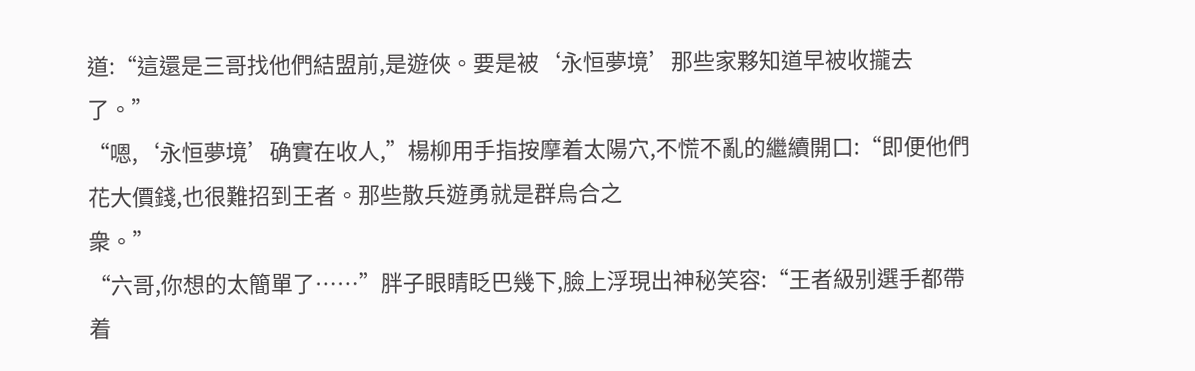道:“這還是三哥找他們結盟前,是遊俠。要是被‘永恒夢境’那些家夥知道早被收攏去了。”
“嗯,‘永恒夢境’确實在收人,”楊柳用手指按摩着太陽穴,不慌不亂的繼續開口:“即便他們花大價錢,也很難招到王者。那些散兵遊勇就是群烏合之
衆。”
“六哥,你想的太簡單了……”胖子眼睛眨巴幾下,臉上浮現出神秘笑容:“王者級别選手都帶着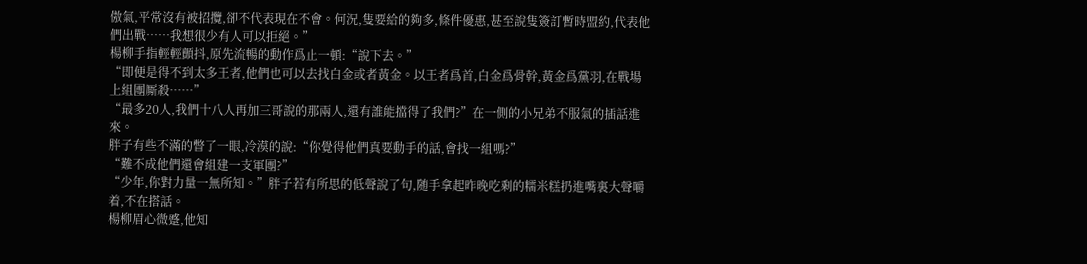傲氣,平常沒有被招攬,卻不代表現在不會。何況,隻要給的夠多,條件優惠,甚至說隻簽訂暫時盟約,代表他們出戰……我想很少有人可以拒絕。”
楊柳手指輕輕顫抖,原先流暢的動作爲止一頓:“說下去。”
“即便是得不到太多王者,他們也可以去找白金或者黃金。以王者爲首,白金爲骨幹,黃金爲黨羽,在戰場上組團厮殺……”
“最多20人,我們十八人再加三哥說的那兩人,還有誰能擋得了我們?”在一側的小兄弟不服氣的插話進來。
胖子有些不滿的瞥了一眼,冷漠的說:“你覺得他們真要動手的話,會找一組嗎?”
“難不成他們還會組建一支軍團?”
“少年,你對力量一無所知。”胖子若有所思的低聲說了句,随手拿起昨晚吃剩的糯米糕扔進嘴裏大聲嚼着,不在搭話。
楊柳眉心微蹙,他知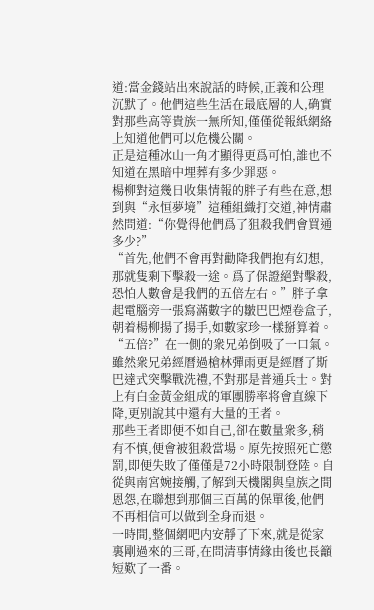道:當金錢站出來說話的時候,正義和公理沉默了。他們這些生活在最底層的人,确實對那些高等貴族一無所知,僅僅從報紙網絡上知道他們可以危機公關。
正是這種冰山一角才顯得更爲可怕,誰也不知道在黑暗中埋葬有多少罪惡。
楊柳對這幾日收集情報的胖子有些在意,想到與“永恒夢境”這種組織打交道,神情肅然問道:“你覺得他們爲了狙殺我們會買通多少?”
“首先,他們不會再對勸降我們抱有幻想,那就隻剩下擊殺一途。爲了保證絕對擊殺,恐怕人數會是我們的五倍左右。”胖子拿起電腦旁一張寫滿數字的皺巴巴煙卷盒子,朝着楊柳揚了揚手,如數家珍一樣掰算着。
“五倍?”在一側的衆兄弟倒吸了一口氣。雖然衆兄弟經曆過槍林彈雨更是經曆了斯巴達式突擊戰洗禮,不對那是普通兵士。對上有白金黃金組成的軍團勝率将會直線下降,更别說其中還有大量的王者。
那些王者即便不如自己,卻在數量衆多,稍有不慎,便會被狙殺當場。原先按照死亡懲罰,即便失敗了僅僅是72小時限制登陸。自從與南宮婉接觸,了解到天機閣與皇族之間恩怨,在聯想到那個三百萬的保單後,他們不再相信可以做到全身而退。
一時間,整個網吧内安靜了下來,就是從家裏剛過來的三哥,在問清事情緣由後也長籲短歎了一番。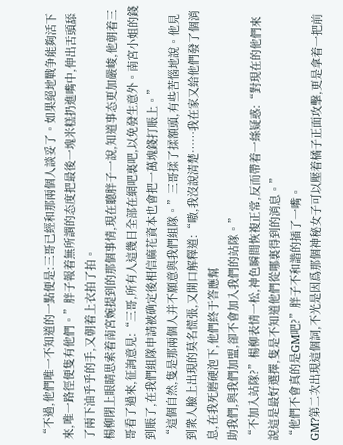“不過,他們唯一不知道的一點便是:三哥已經和那兩個人談妥了。如果絕地戰争能夠活下來,唯一路徑便隻有他們。”胖子報着無所謂的态度把最後一塊米糕扔進嘴中,伸出舌頭舔了兩下油乎乎的手,又朝着上衣拍了拍。
楊柳閉上眼睛思索着南宮婉提到的那個事情,現在聽胖子一說,知道事态更加嚴峻,他朝着三哥看了過來,征詢意見:“三哥,所有人這幾日全部在網吧裏吧,以免發生意外。南宮小姐的錢到賬了,在我們組隊申請被确定後相信麻花資本也會把一萬塊錢打賬上。”
“這個自然,隻是那兩個人并不願意與我們組隊。”三哥揉了揉額頭,有些苦惱地說。他見到衆人臉上出現的莫名慌張,又開口解釋道:“嗷,我沒說清楚……我在家又給他們發了個消息,在我死磨硬泡下,他們終于答應幫
助我們,與我們加盟,卻不會加入我們的站隊。”
“不加入站隊?”楊柳表情一松,神色瞬間恢複正常,反而帶着一絲疑惑:“對現在的他們來說這是最好選擇,隻是不知道他們從哪裏得到的消息。”
“他們不會真的是GM吧?”胖子不和諧的插了一嘴。
GM?第二次出現這個詞,不光是因爲那個神秘女子可以壓着橘子正面攻擊,更是拿着一把前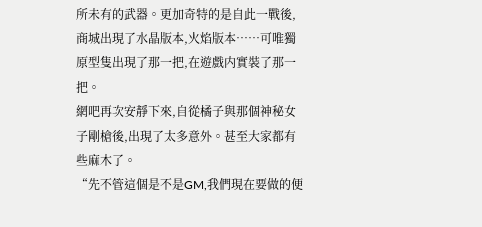所未有的武器。更加奇特的是自此一戰後,商城出現了水晶版本,火焰版本……可唯獨原型隻出現了那一把,在遊戲内實裝了那一把。
網吧再次安靜下來,自從橘子與那個神秘女子剛槍後,出現了太多意外。甚至大家都有些麻木了。
“先不管這個是不是GM,我們現在要做的便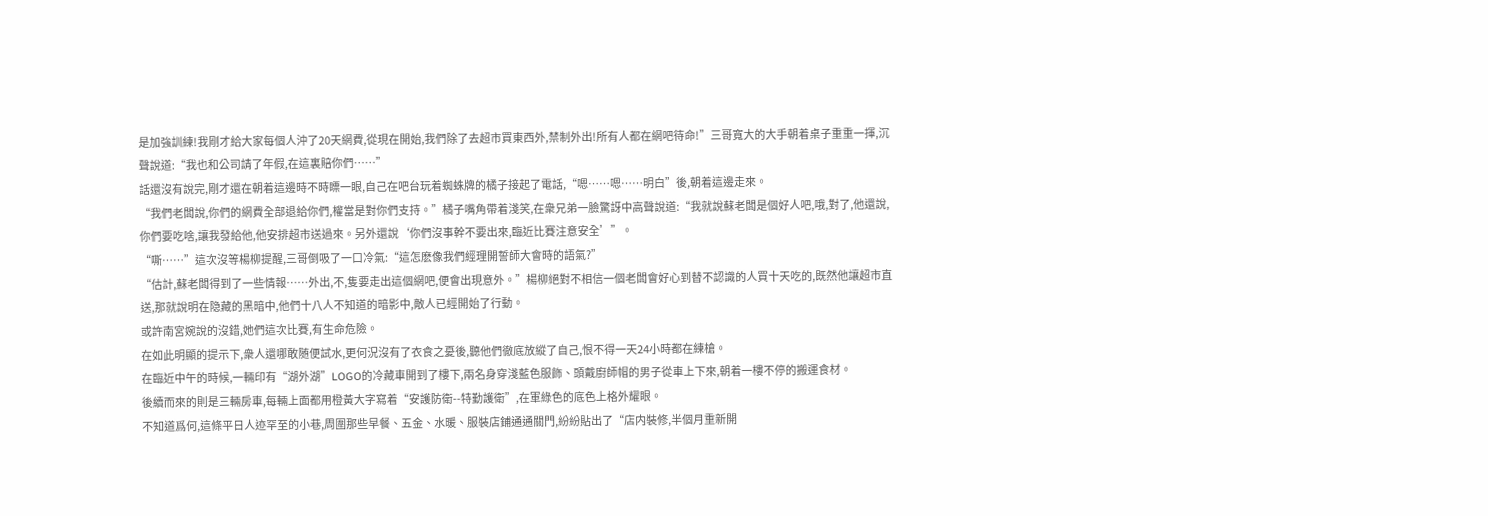是加強訓練!我剛才給大家每個人沖了20天網費,從現在開始,我們除了去超市買東西外,禁制外出!所有人都在網吧待命!”三哥寬大的大手朝着桌子重重一揮,沉聲說道:“我也和公司請了年假,在這裏賠你們……”
話還沒有說完,剛才還在朝着這邊時不時瞟一眼,自己在吧台玩着蜘蛛牌的橘子接起了電話,“嗯……嗯……明白”後,朝着這邊走來。
“我們老闆說,你們的網費全部退給你們,權當是對你們支持。”橘子嘴角帶着淺笑,在衆兄弟一臉驚訝中高聲說道:“我就說蘇老闆是個好人吧,哦,對了,他還說,你們要吃啥,讓我發給他,他安排超市送過來。另外還說‘你們沒事幹不要出來,臨近比賽注意安全’”。
“嘶……”這次沒等楊柳提醒,三哥倒吸了一口冷氣:“這怎麽像我們經理開誓師大會時的語氣?”
“估計,蘇老闆得到了一些情報……外出,不,隻要走出這個網吧,便會出現意外。”楊柳絕對不相信一個老闆會好心到替不認識的人買十天吃的,既然他讓超市直送,那就說明在隐藏的黑暗中,他們十八人不知道的暗影中,敵人已經開始了行動。
或許南宮婉說的沒錯,她們這次比賽,有生命危險。
在如此明顯的提示下,衆人還哪敢随便試水,更何況沒有了衣食之憂後,聽他們徹底放縱了自己,恨不得一天24小時都在練槍。
在臨近中午的時候,一輛印有“湖外湖”LOGO的冷藏車開到了樓下,兩名身穿淺藍色服飾、頭戴廚師帽的男子從車上下來,朝着一樓不停的搬運食材。
後續而來的則是三輛房車,每輛上面都用橙黃大字寫着“安護防衛--特勤護衛”,在軍綠色的底色上格外耀眼。
不知道爲何,這條平日人迹罕至的小巷,周圍那些早餐、五金、水暖、服裝店鋪通通關門,紛紛貼出了“店内裝修,半個月重新開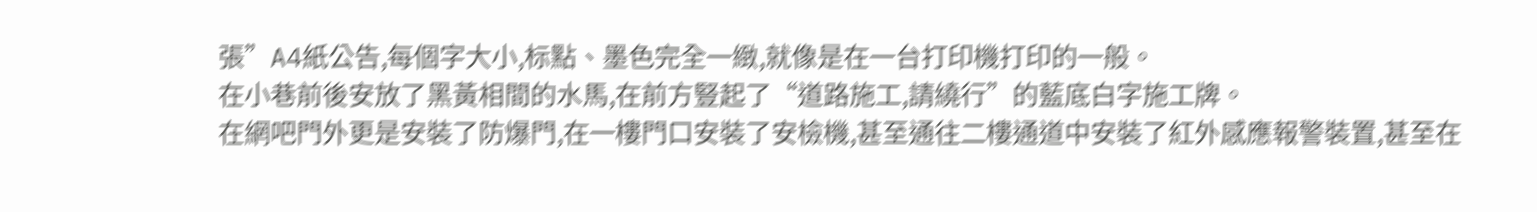張”A4紙公告,每個字大小,标點、墨色完全一緻,就像是在一台打印機打印的一般。
在小巷前後安放了黑黃相間的水馬,在前方豎起了“道路施工,請繞行”的藍底白字施工牌。
在網吧門外更是安裝了防爆門,在一樓門口安裝了安檢機,甚至通往二樓通道中安裝了紅外感應報警裝置,甚至在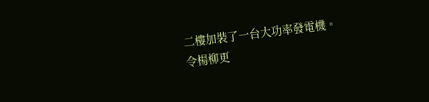二樓加裝了一台大功率發電機。
令楊柳更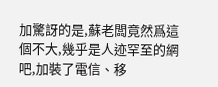加驚訝的是,蘇老闆竟然爲這個不大,幾乎是人迹罕至的網吧,加裝了電信、移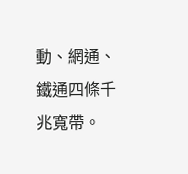動、網通、鐵通四條千兆寬帶。